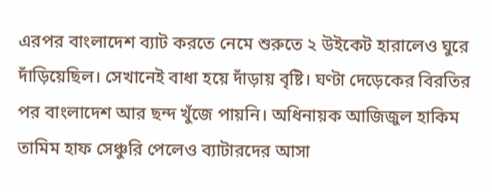এরপর বাংলাদেশ ব্যাট করতে নেমে শুরুতে ২ উইকেট হারালেও ঘুরে দাঁড়িয়েছিল। সেখানেই বাধা হয়ে দাঁড়ায় বৃষ্টি। ঘণ্টা দেড়েকের বিরতির পর বাংলাদেশ আর ছন্দ খুঁজে পায়নি। অধিনায়ক আজিজুল হাকিম তামিম হাফ সেঞ্চুরি পেলেও ব্যাটারদের আসা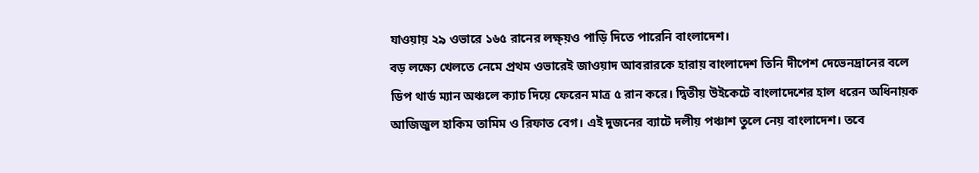যাওয়ায় ২৯ ওভারে ১৬৫ রানের লক্ষ্য়ও পাড়ি দিতে পারেনি বাংলাদেশ।
বড় লক্ষ্যে খেলতে নেমে প্রথম ওভারেই জাওয়াদ আবরারকে হারায় বাংলাদেশ তিনি দীপেশ দেভেনদ্রানের বলে ডিপ থার্ড ম্যান অঞ্চলে ক্যাচ দিয়ে ফেরেন মাত্র ৫ রান করে। দ্বিতীয় উইকেটে বাংলাদেশের হাল ধরেন অধিনায়ক আজিজুল হাকিম তামিম ও রিফাত বেগ। এই দুজনের ব্যাটে দলীয় পঞ্চাশ তুলে নেয় বাংলাদেশ। তবে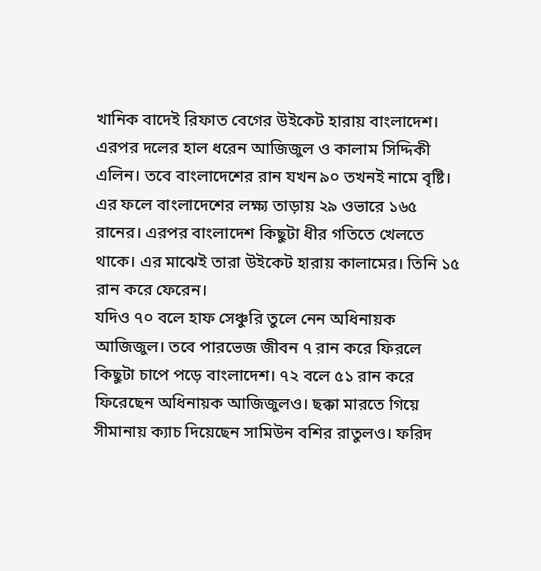খানিক বাদেই রিফাত বেগের উইকেট হারায় বাংলাদেশ।
এরপর দলের হাল ধরেন আজিজুল ও কালাম সিদ্দিকী এলিন। তবে বাংলাদেশের রান যখন ৯০ তখনই নামে বৃষ্টি। এর ফলে বাংলাদেশের লক্ষ্য তাড়ায় ২৯ ওভারে ১৬৫ রানের। এরপর বাংলাদেশ কিছুটা ধীর গতিতে খেলতে থাকে। এর মাঝেই তারা উইকেট হারায় কালামের। তিনি ১৫ রান করে ফেরেন।
যদিও ৭০ বলে হাফ সেঞ্চুরি তুলে নেন অধিনায়ক আজিজুল। তবে পারভেজ জীবন ৭ রান করে ফিরলে কিছুটা চাপে পড়ে বাংলাদেশ। ৭২ বলে ৫১ রান করে ফিরেছেন অধিনায়ক আজিজুলও। ছক্কা মারতে গিয়ে সীমানায় ক্যাচ দিয়েছেন সামিউন বশির রাতুলও। ফরিদ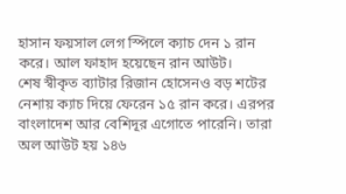হাসান ফয়সাল লেগ স্পিলে ক্যাচ দেন ১ রান করে। আল ফাহাদ হয়েছেন রান আউট।
শেষ স্বীকৃত ব্যাটার রিজান হোসেনও বড় শটের নেশায় ক্যাচ দিয়ে ফেরেন ১৫ রান করে। এরপর বাংলাদেশ আর বেশিদূর এগোতে পারেনি। তারা অল আউট হয় ১৪৬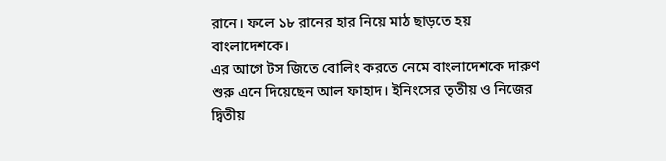রানে। ফলে ১৮ রানের হার নিয়ে মাঠ ছাড়তে হয় বাংলাদেশকে।
এর আগে টস জিতে বোলিং করতে নেমে বাংলাদেশকে দারুণ শুরু এনে দিয়েছেন আল ফাহাদ। ইনিংসের তৃতীয় ও নিজের দ্বিতীয়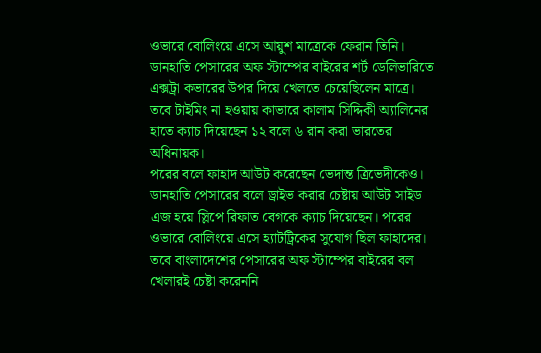ওভারে বোলিংয়ে এসে আয়ুশ মাত্রেকে ফেরান তিনি। ডানহাতি পেসারের অফ স্টাম্পের বাইরের শর্ট ডেলিভারিতে এক্সট্রা কভারের উপর দিয়ে খেলতে চেয়েছিলেন মাত্রে। তবে টাইমিং না হওয়ায় কাভারে কালাম সিদ্দিকী অ্যালিনের হাতে ক্যাচ দিয়েছেন ১২ বলে ৬ রান করা ভারতের অধিনায়ক।
পরের বলে ফাহাদ আউট করেছেন ভেদান্ত ত্রিভেদীকেও। ডানহাতি পেসারের বলে ড্রাইভ করার চেষ্টায় আউট সাইড এজ হয়ে স্লিপে রিফাত বেগকে ক্যাচ দিয়েছেন। পরের ওভারে বোলিংয়ে এসে হ্যাটট্রিকের সুযোগ ছিল ফাহাদের। তবে বাংলাদেশের পেসারের অফ স্টাম্পের বাইরের বল খেলারই চেষ্টা করেননি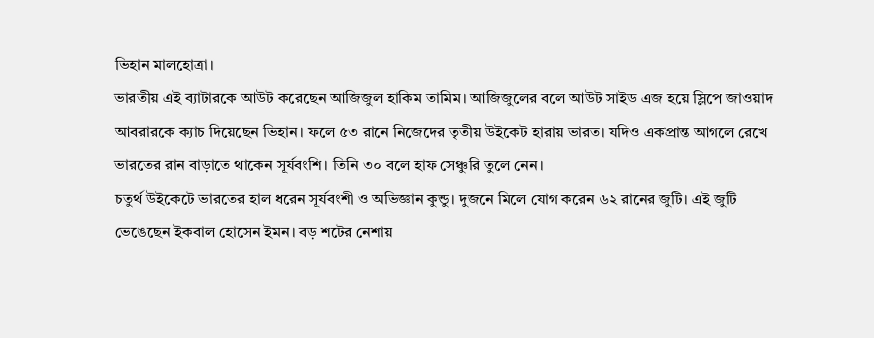ভিহান মালহোত্রা।
ভারতীয় এই ব্যাটারকে আউট করেছেন আজিজুল হাকিম তামিম। আজিজুলের বলে আউট সাইড এজ হয়ে স্লিপে জাওয়াদ আবরারকে ক্যাচ দিয়েছেন ভিহান। ফলে ৫৩ রানে নিজেদের তৃতীয় উইকেট হারায় ভারত। যদিও একপ্রান্ত আগলে রেখে ভারতের রান বাড়াতে থাকেন সূর্যবংশি। তিনি ৩০ বলে হাফ সেঞ্চুরি তুলে নেন।
চতুর্থ উইকেটে ভারতের হাল ধরেন সূর্যবংশী ও অভিজ্ঞান কুন্ডু। দুজনে মিলে যোগ করেন ৬২ রানের জুটি। এই জুটি ভেঙেছেন ইকবাল হোসেন ইমন। বড় শটের নেশায়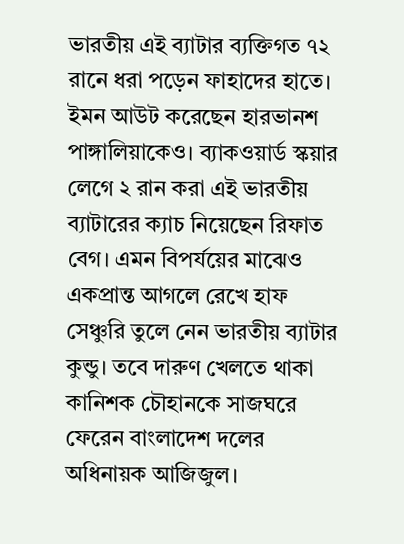ভারতীয় এই ব্যাটার ব্যক্তিগত ৭২ রানে ধরা পড়েন ফাহাদের হাতে।
ইমন আউট করেছেন হারভানশ পাঙ্গালিয়াকেও। ব্যাকওয়ার্ড স্কয়ার লেগে ২ রান করা এই ভারতীয় ব্যাটারের ক্যাচ নিয়েছেন রিফাত বেগ। এমন বিপর্যয়ের মাঝেও একপ্রান্ত আগলে রেখে হাফ সেঞ্চুরি তুলে নেন ভারতীয় ব্যাটার কুন্ডু। তবে দারুণ খেলতে থাকা কানিশক চৌহানকে সাজঘরে ফেরেন বাংলাদেশ দলের অধিনায়ক আজিজুল।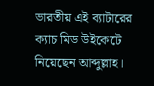ভারতীয় এই ব্যাটারের ক্যাচ মিড উইকেটে নিয়েছেন আব্দুল্লাহ।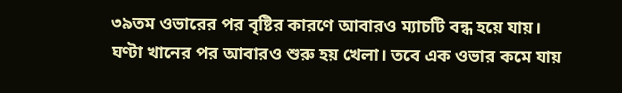৩৯তম ওভারের পর বৃষ্টির কারণে আবারও ম্যাচটি বন্ধ হয়ে যায়। ঘণ্টা খানের পর আবারও শুরু হয় খেলা। তবে এক ওভার কমে যায়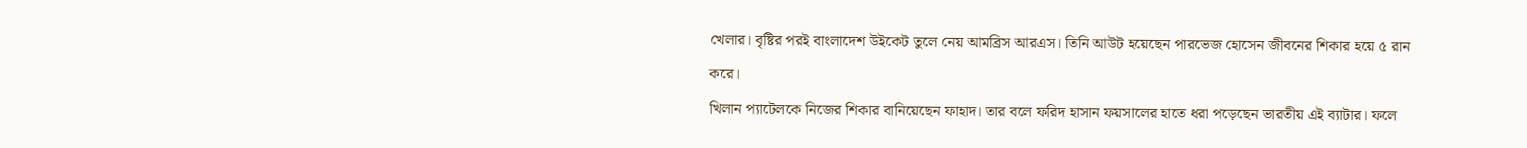খেলার। বৃষ্টির পরই বাংলাদেশ উইকেট তুলে নেয় আমব্রিস আরএস। তিনি আউট হয়েছেন পারভেজ হোসেন জীবনের শিকার হয়ে ৫ রান করে।
খিলান প্যাটেলকে নিজের শিকার বানিয়েছেন ফাহাদ। তার বলে ফরিদ হাসান ফয়সালের হাতে ধরা পড়েছেন ভারতীয় এই ব্যাটার। ফলে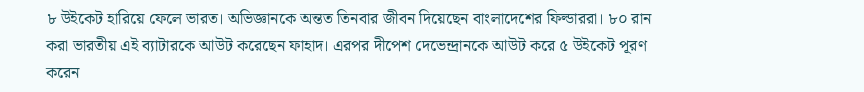৮ উইকেট হারিয়ে ফেলে ভারত। অভিজ্ঞানকে অন্তত তিনবার জীবন দিয়েছেন বাংলাদেশের ফিল্ডাররা। ৮০ রান করা ভারতীয় এই ব্যাটারকে আউট করেছেন ফাহাদ। এরপর দীপেশ দেভেন্দ্রানকে আউট করে ৫ উইকেট পূরণ করেন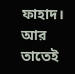ফাহাদ। আর তাতেই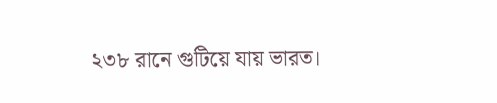২৩৮ রানে গুটিয়ে যায় ভারত।